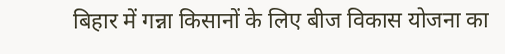बिहार में गन्ना किसानों के लिए बीज विकास योजना का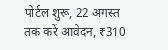पोर्टल शुरू, 22 अगस्त तक करें आवेदन, ₹310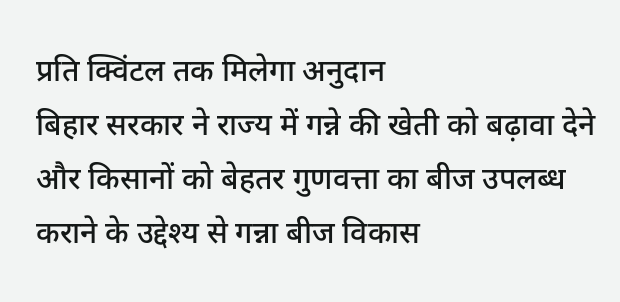प्रति क्विंटल तक मिलेगा अनुदान
बिहार सरकार ने राज्य में गन्ने की खेती को बढ़ावा देने और किसानों को बेहतर गुणवत्ता का बीज उपलब्ध कराने के उद्देश्य से गन्ना बीज विकास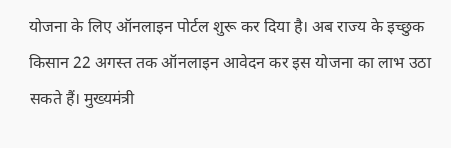योजना के लिए ऑनलाइन पोर्टल शुरू कर दिया है। अब राज्य के इच्छुक किसान 22 अगस्त तक ऑनलाइन आवेदन कर इस योजना का लाभ उठा सकते हैं। मुख्यमंत्री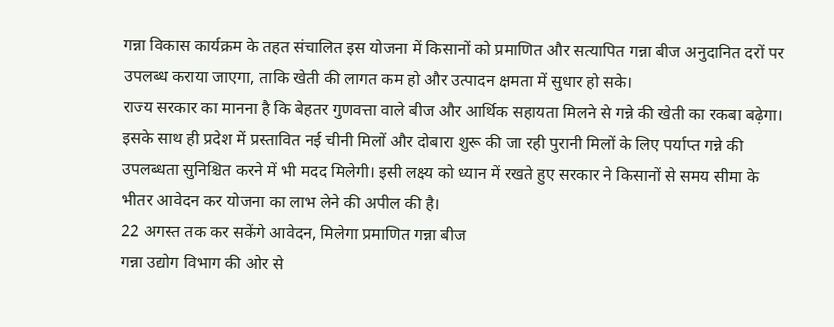गन्ना विकास कार्यक्रम के तहत संचालित इस योजना में किसानों को प्रमाणित और सत्यापित गन्ना बीज अनुदानित दरों पर उपलब्ध कराया जाएगा, ताकि खेती की लागत कम हो और उत्पादन क्षमता में सुधार हो सके।
राज्य सरकार का मानना है कि बेहतर गुणवत्ता वाले बीज और आर्थिक सहायता मिलने से गन्ने की खेती का रकबा बढ़ेगा। इसके साथ ही प्रदेश में प्रस्तावित नई चीनी मिलों और दोबारा शुरू की जा रही पुरानी मिलों के लिए पर्याप्त गन्ने की उपलब्धता सुनिश्चित करने में भी मदद मिलेगी। इसी लक्ष्य को ध्यान में रखते हुए सरकार ने किसानों से समय सीमा के भीतर आवेदन कर योजना का लाभ लेने की अपील की है।
22 अगस्त तक कर सकेंगे आवेदन, मिलेगा प्रमाणित गन्ना बीज
गन्ना उद्योग विभाग की ओर से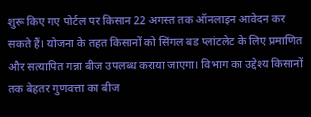शुरू किए गए पोर्टल पर किसान 22 अगस्त तक ऑनलाइन आवेदन कर सकते हैं। योजना के तहत किसानों को सिंगल बड प्लांटलेट के लिए प्रमाणित और सत्यापित गन्ना बीज उपलब्ध कराया जाएगा। विभाग का उद्देश्य किसानों तक बेहतर गुणवत्ता का बीज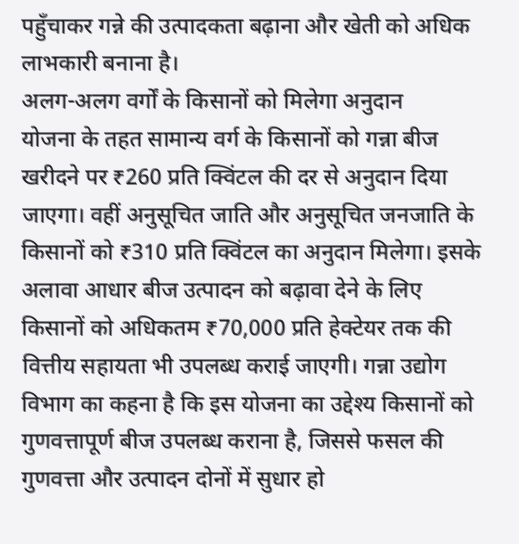पहुँचाकर गन्ने की उत्पादकता बढ़ाना और खेती को अधिक लाभकारी बनाना है।
अलग-अलग वर्गों के किसानों को मिलेगा अनुदान
योजना के तहत सामान्य वर्ग के किसानों को गन्ना बीज खरीदने पर ₹260 प्रति क्विंटल की दर से अनुदान दिया जाएगा। वहीं अनुसूचित जाति और अनुसूचित जनजाति के किसानों को ₹310 प्रति क्विंटल का अनुदान मिलेगा। इसके अलावा आधार बीज उत्पादन को बढ़ावा देने के लिए किसानों को अधिकतम ₹70,000 प्रति हेक्टेयर तक की वित्तीय सहायता भी उपलब्ध कराई जाएगी। गन्ना उद्योग विभाग का कहना है कि इस योजना का उद्देश्य किसानों को गुणवत्तापूर्ण बीज उपलब्ध कराना है, जिससे फसल की गुणवत्ता और उत्पादन दोनों में सुधार हो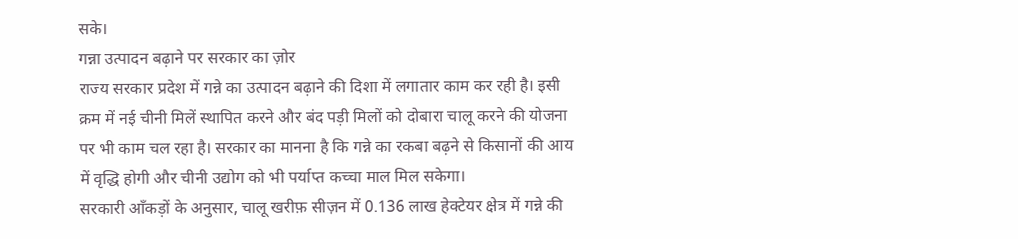सके।
गन्ना उत्पादन बढ़ाने पर सरकार का ज़ोर
राज्य सरकार प्रदेश में गन्ने का उत्पादन बढ़ाने की दिशा में लगातार काम कर रही है। इसी क्रम में नई चीनी मिलें स्थापित करने और बंद पड़ी मिलों को दोबारा चालू करने की योजना पर भी काम चल रहा है। सरकार का मानना है कि गन्ने का रकबा बढ़ने से किसानों की आय में वृद्धि होगी और चीनी उद्योग को भी पर्याप्त कच्चा माल मिल सकेगा।
सरकारी आँकड़ों के अनुसार, चालू खरीफ़ सीज़न में 0.136 लाख हेक्टेयर क्षेत्र में गन्ने की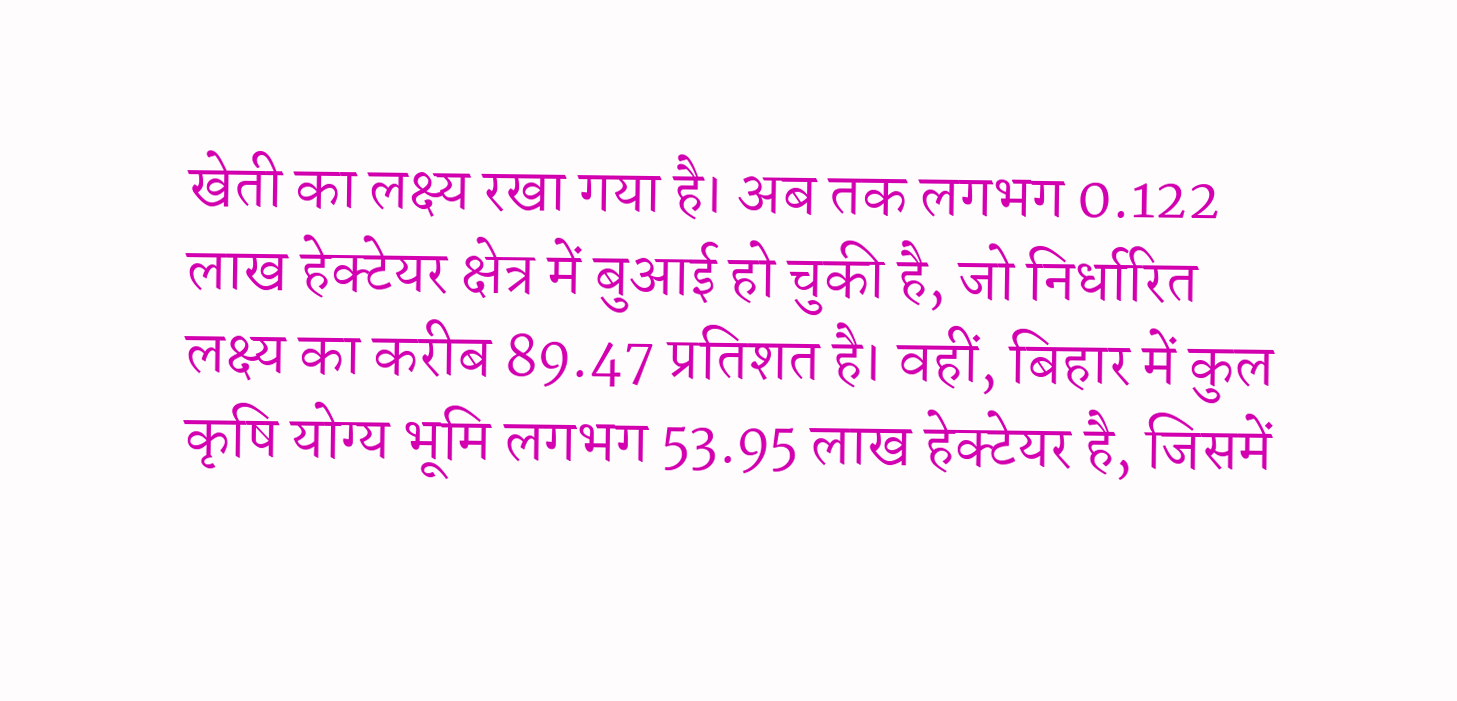खेती का लक्ष्य रखा गया है। अब तक लगभग 0.122 लाख हेक्टेयर क्षेत्र में बुआई हो चुकी है, जो निर्धारित लक्ष्य का करीब 89.47 प्रतिशत है। वहीं, बिहार में कुल कृषि योग्य भूमि लगभग 53.95 लाख हेक्टेयर है, जिसमें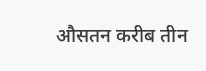औसतन करीब तीन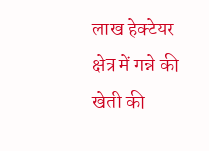लाख हेक्टेयर क्षेत्र में गन्ने की खेती की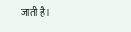जाती है।